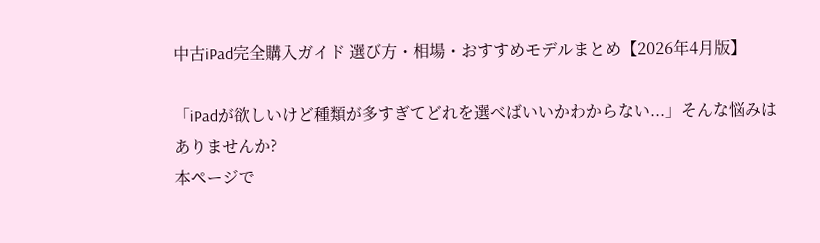中古iPad完全購入ガイド 選び方・相場・おすすめモデルまとめ【2026年4月版】

「iPadが欲しいけど種類が多すぎてどれを選べばいいかわからない...」そんな悩みはありませんか?
本ページで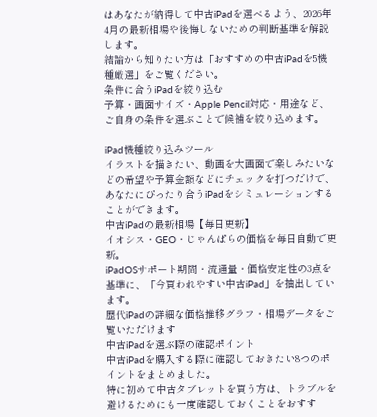はあなたが納得して中古iPadを選べるよう、2026年4月の最新相場や後悔しないための判断基準を解説します。
結論から知りたい方は「おすすめの中古iPadを5機種厳選」をご覧ください。
条件に合うiPadを絞り込む
予算・画面サイズ・Apple Pencil対応・用途など、ご自身の条件を選ぶことで候補を絞り込めます。

iPad機種絞り込みツール
イラストを描きたい、動画を大画面で楽しみたいなどの希望や予算金額などにチェックを打つだけで、あなたにぴったり合うiPadをシミュレーションすることができます。
中古iPadの最新相場【毎日更新】
イオシス・GEO・じゃんぱらの価格を毎日自動で更新。
iPadOSサポート期間・流通量・価格安定性の3点を基準に、「今買われやすい中古iPad」を抽出しています。
歴代iPadの詳細な価格推移グラフ・相場データをご覧いただけます
中古iPadを選ぶ際の確認ポイント
中古iPadを購入する際に確認しておきたい8つのポイントをまとめました。
特に初めて中古タブレットを買う方は、トラブルを避けるためにも一度確認しておくことをおすす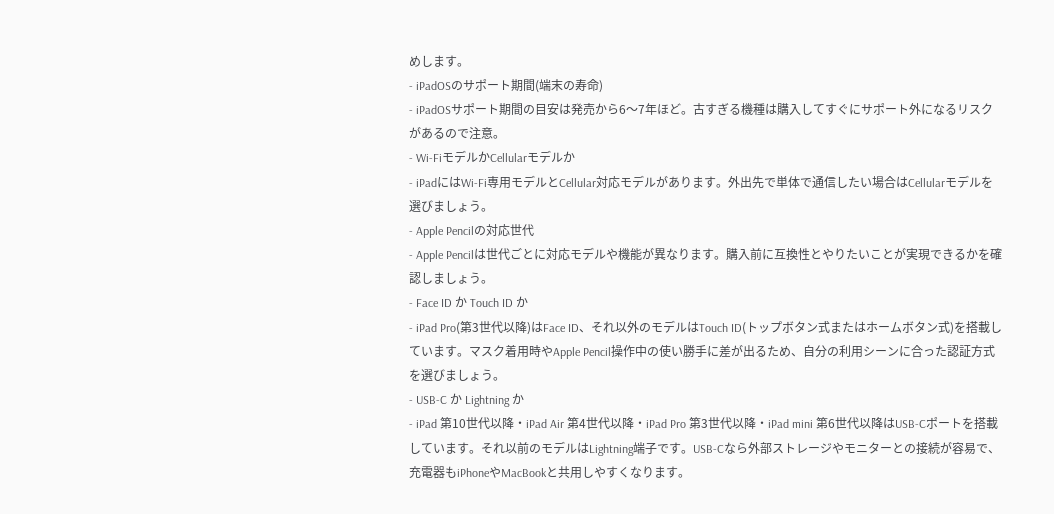めします。
- iPadOSのサポート期間(端末の寿命)
- iPadOSサポート期間の目安は発売から6〜7年ほど。古すぎる機種は購入してすぐにサポート外になるリスクがあるので注意。
- Wi-FiモデルかCellularモデルか
- iPadにはWi-Fi専用モデルとCellular対応モデルがあります。外出先で単体で通信したい場合はCellularモデルを選びましょう。
- Apple Pencilの対応世代
- Apple Pencilは世代ごとに対応モデルや機能が異なります。購入前に互換性とやりたいことが実現できるかを確認しましょう。
- Face ID か Touch ID か
- iPad Pro(第3世代以降)はFace ID、それ以外のモデルはTouch ID(トップボタン式またはホームボタン式)を搭載しています。マスク着用時やApple Pencil操作中の使い勝手に差が出るため、自分の利用シーンに合った認証方式を選びましょう。
- USB-C か Lightning か
- iPad 第10世代以降・iPad Air 第4世代以降・iPad Pro 第3世代以降・iPad mini 第6世代以降はUSB-Cポートを搭載しています。それ以前のモデルはLightning端子です。USB-Cなら外部ストレージやモニターとの接続が容易で、充電器もiPhoneやMacBookと共用しやすくなります。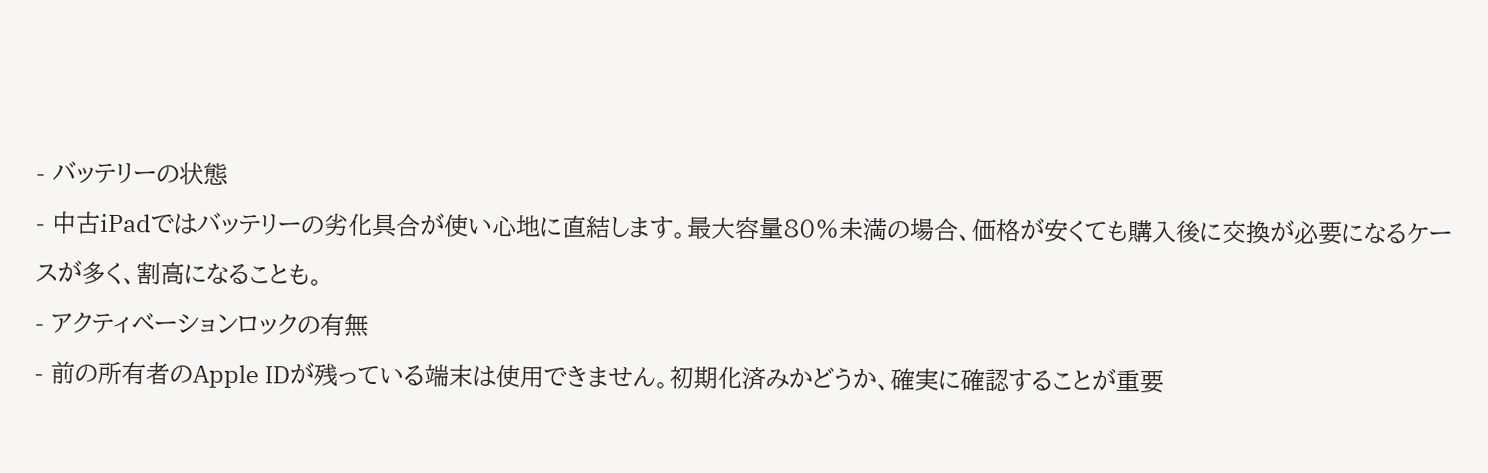- バッテリーの状態
- 中古iPadではバッテリーの劣化具合が使い心地に直結します。最大容量80%未満の場合、価格が安くても購入後に交換が必要になるケースが多く、割高になることも。
- アクティベーションロックの有無
- 前の所有者のApple IDが残っている端末は使用できません。初期化済みかどうか、確実に確認することが重要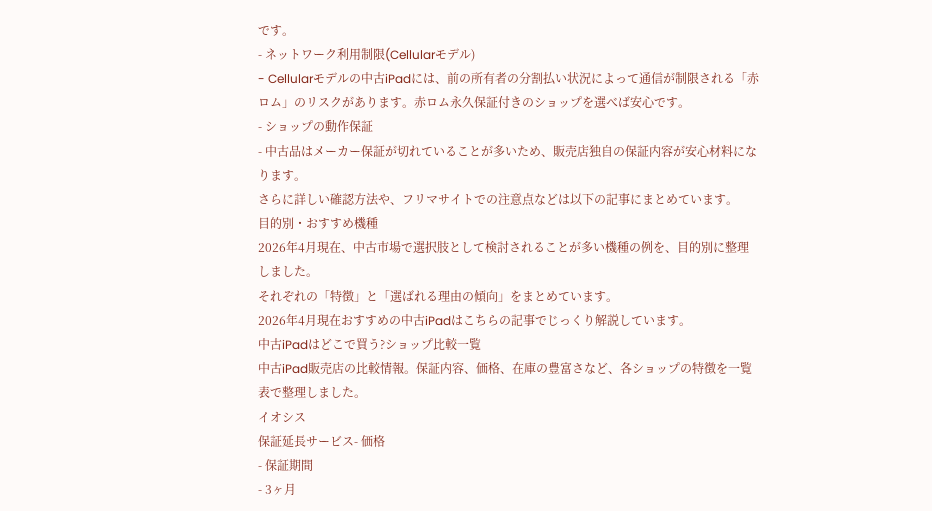です。
- ネットワーク利用制限(Cellularモデル)
- Cellularモデルの中古iPadには、前の所有者の分割払い状況によって通信が制限される「赤ロム」のリスクがあります。赤ロム永久保証付きのショップを選べば安心です。
- ショップの動作保証
- 中古品はメーカー保証が切れていることが多いため、販売店独自の保証内容が安心材料になります。
さらに詳しい確認方法や、フリマサイトでの注意点などは以下の記事にまとめています。
目的別・おすすめ機種
2026年4月現在、中古市場で選択肢として検討されることが多い機種の例を、目的別に整理しました。
それぞれの「特徴」と「選ばれる理由の傾向」をまとめています。
2026年4月現在おすすめの中古iPadはこちらの記事でじっくり解説しています。
中古iPadはどこで買う?ショップ比較一覧
中古iPad販売店の比較情報。保証内容、価格、在庫の豊富さなど、各ショップの特徴を一覧表で整理しました。
イオシス
保証延長サービス- 価格
- 保証期間
- 3ヶ月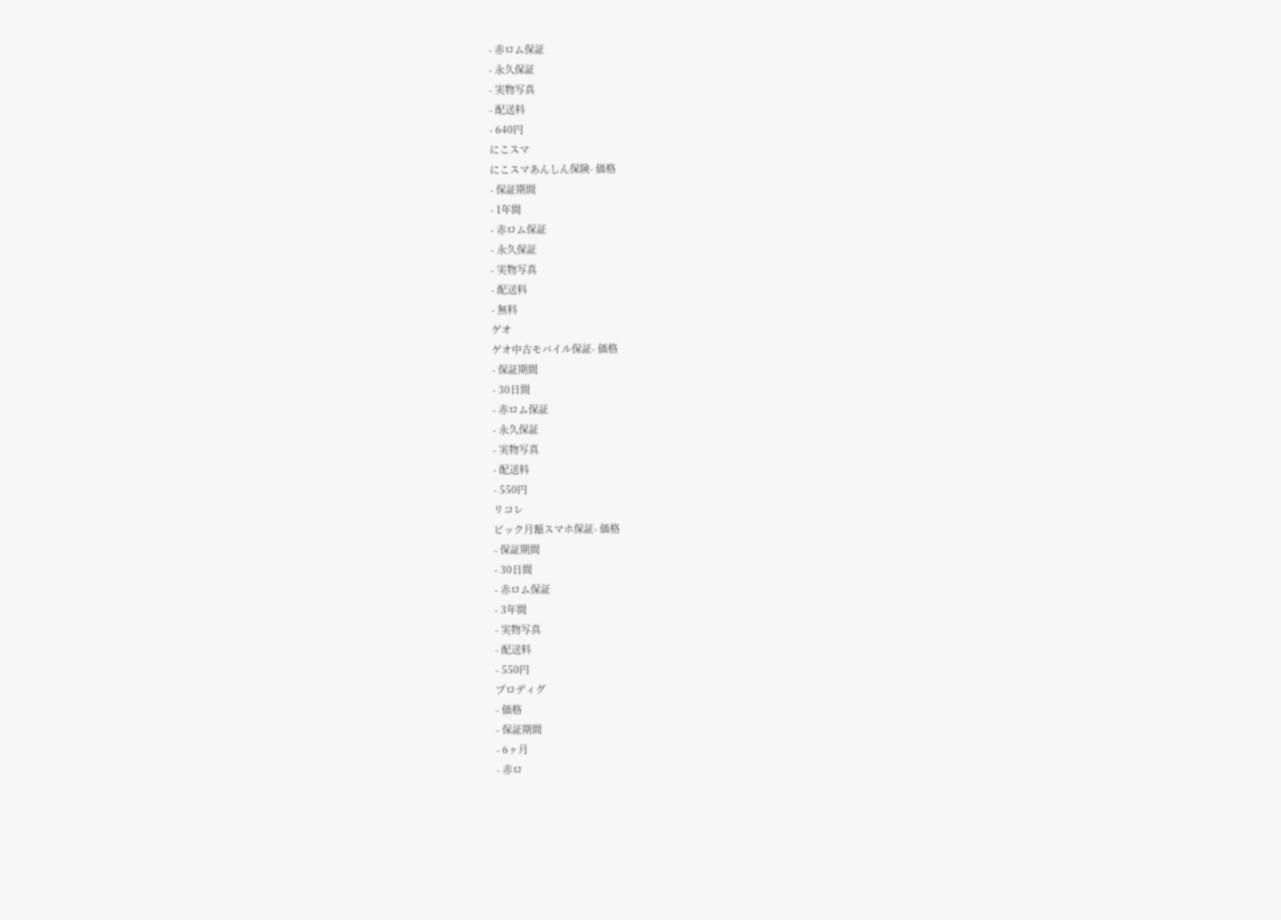- 赤ロム保証
- 永久保証
- 実物写真
- 配送料
- 640円
にこスマ
にこスマあんしん保険- 価格
- 保証期間
- 1年間
- 赤ロム保証
- 永久保証
- 実物写真
- 配送料
- 無料
ゲオ
ゲオ中古モバイル保証- 価格
- 保証期間
- 30日間
- 赤ロム保証
- 永久保証
- 実物写真
- 配送料
- 550円
リコレ
ビック月額スマホ保証- 価格
- 保証期間
- 30日間
- 赤ロム保証
- 3年間
- 実物写真
- 配送料
- 550円
プロディグ
- 価格
- 保証期間
- 6ヶ月
- 赤ロ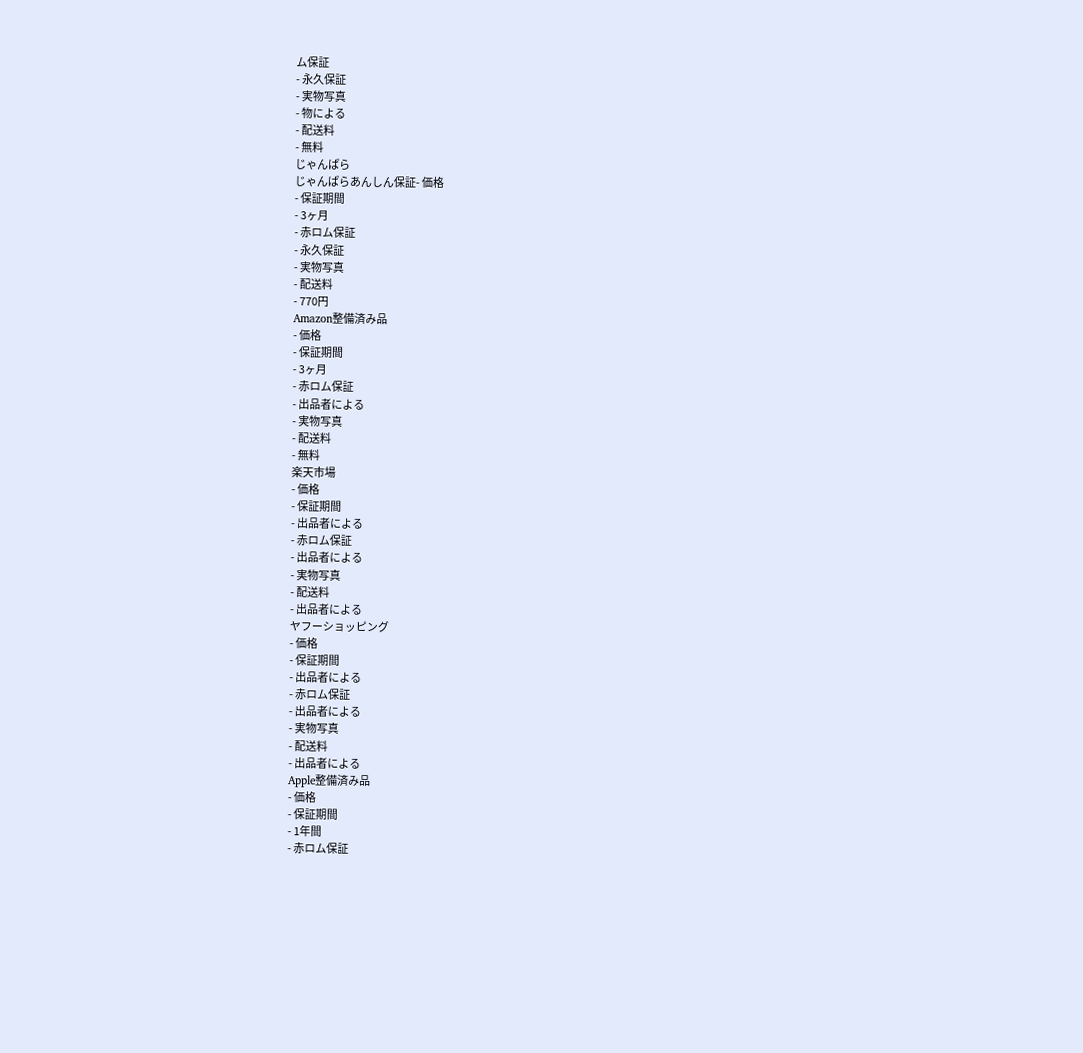ム保証
- 永久保証
- 実物写真
- 物による
- 配送料
- 無料
じゃんぱら
じゃんぱらあんしん保証- 価格
- 保証期間
- 3ヶ月
- 赤ロム保証
- 永久保証
- 実物写真
- 配送料
- 770円
Amazon整備済み品
- 価格
- 保証期間
- 3ヶ月
- 赤ロム保証
- 出品者による
- 実物写真
- 配送料
- 無料
楽天市場
- 価格
- 保証期間
- 出品者による
- 赤ロム保証
- 出品者による
- 実物写真
- 配送料
- 出品者による
ヤフーショッピング
- 価格
- 保証期間
- 出品者による
- 赤ロム保証
- 出品者による
- 実物写真
- 配送料
- 出品者による
Apple整備済み品
- 価格
- 保証期間
- 1年間
- 赤ロム保証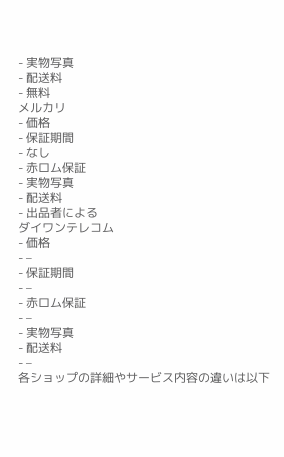- 実物写真
- 配送料
- 無料
メルカリ
- 価格
- 保証期間
- なし
- 赤ロム保証
- 実物写真
- 配送料
- 出品者による
ダイワンテレコム
- 価格
- –
- 保証期間
- –
- 赤ロム保証
- –
- 実物写真
- 配送料
- –
各ショップの詳細やサービス内容の違いは以下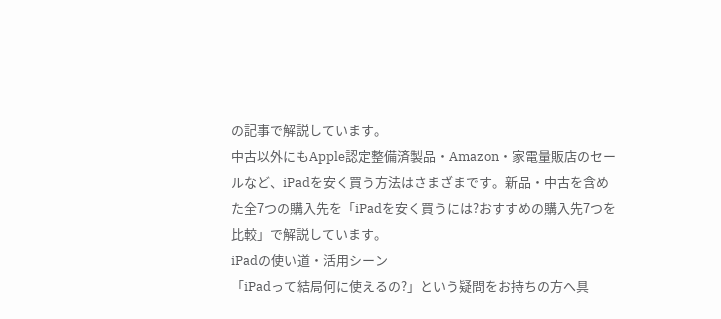の記事で解説しています。
中古以外にもApple認定整備済製品・Amazon・家電量販店のセールなど、iPadを安く買う方法はさまざまです。新品・中古を含めた全7つの購入先を「iPadを安く買うには?おすすめの購入先7つを比較」で解説しています。
iPadの使い道・活用シーン
「iPadって結局何に使えるの?」という疑問をお持ちの方へ具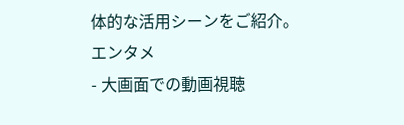体的な活用シーンをご紹介。
エンタメ
- 大画面での動画視聴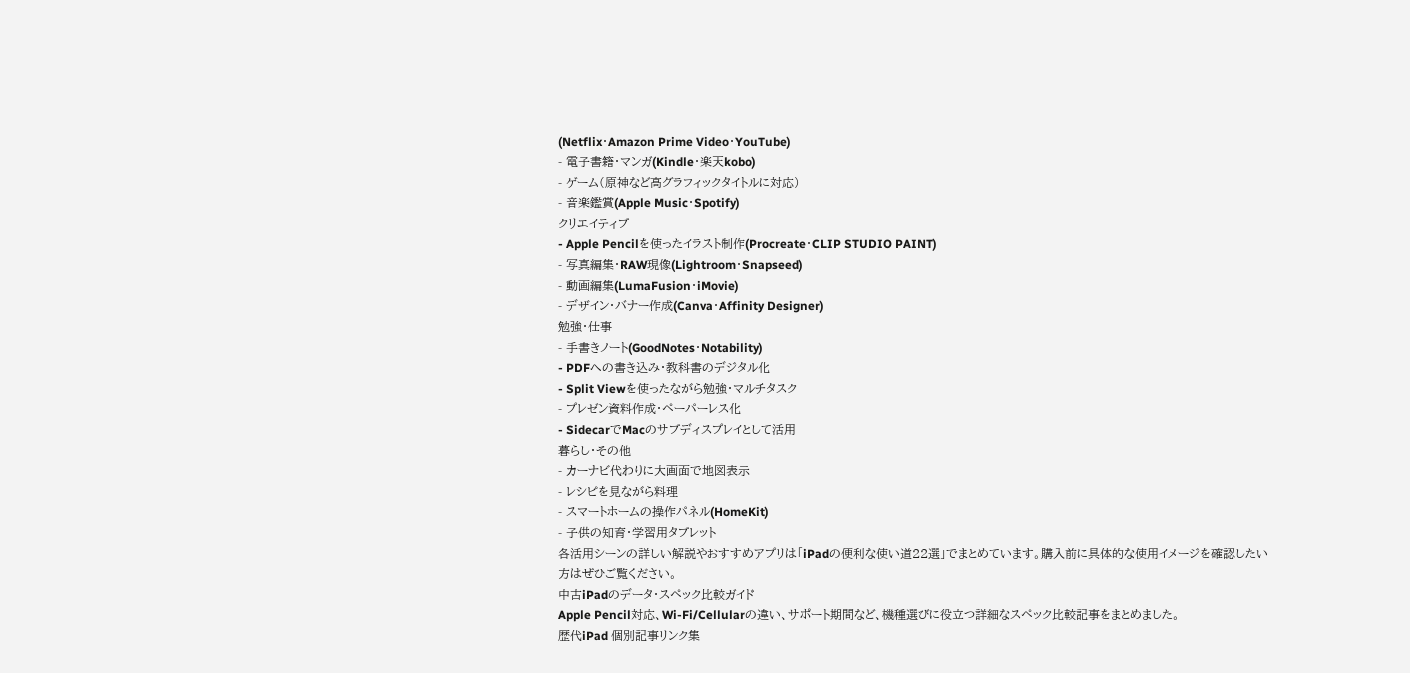(Netflix・Amazon Prime Video・YouTube)
- 電子書籍・マンガ(Kindle・楽天kobo)
- ゲーム(原神など高グラフィックタイトルに対応)
- 音楽鑑賞(Apple Music・Spotify)
クリエイティブ
- Apple Pencilを使ったイラスト制作(Procreate・CLIP STUDIO PAINT)
- 写真編集・RAW現像(Lightroom・Snapseed)
- 動画編集(LumaFusion・iMovie)
- デザイン・バナー作成(Canva・Affinity Designer)
勉強・仕事
- 手書きノート(GoodNotes・Notability)
- PDFへの書き込み・教科書のデジタル化
- Split Viewを使ったながら勉強・マルチタスク
- プレゼン資料作成・ペーパーレス化
- SidecarでMacのサブディスプレイとして活用
暮らし・その他
- カーナビ代わりに大画面で地図表示
- レシピを見ながら料理
- スマートホームの操作パネル(HomeKit)
- 子供の知育・学習用タブレット
各活用シーンの詳しい解説やおすすめアプリは「iPadの便利な使い道22選」でまとめています。購入前に具体的な使用イメージを確認したい方はぜひご覧ください。
中古iPadのデータ・スペック比較ガイド
Apple Pencil対応、Wi-Fi/Cellularの違い、サポート期間など、機種選びに役立つ詳細なスペック比較記事をまとめました。
歴代iPad 個別記事リンク集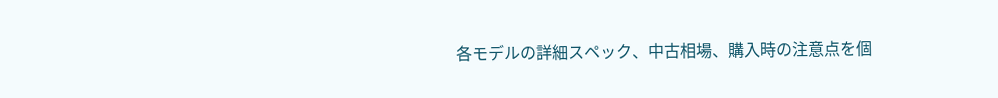各モデルの詳細スペック、中古相場、購入時の注意点を個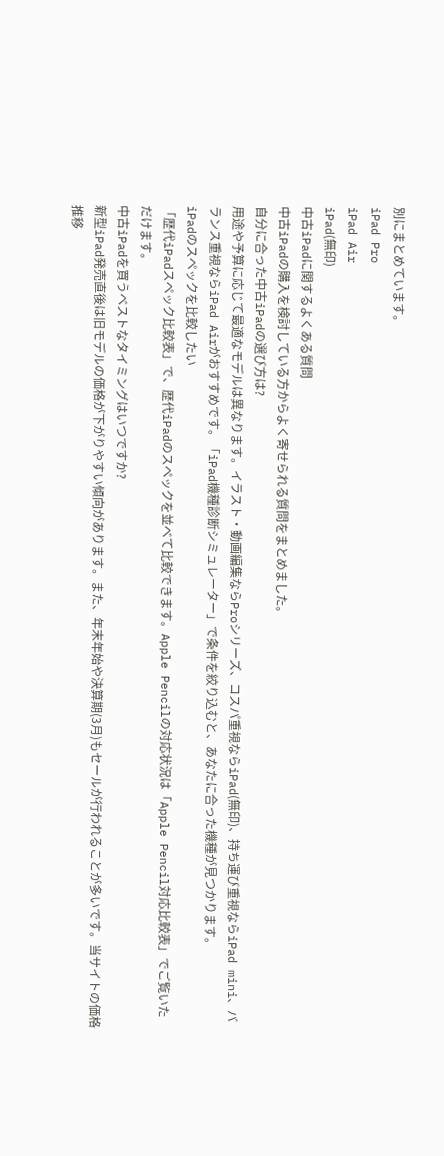別にまとめています。
iPad Pro
iPad Air
iPad(無印)
中古iPadに関するよくある質問
中古iPadの購入を検討している方からよく寄せられる質問をまとめました。
自分に合った中古iPadの選び方は?
用途や予算に応じて最適なモデルは異なります。イラスト・動画編集ならProシリーズ、コスパ重視ならiPad(無印)、持ち運び重視ならiPad mini、バランス重視ならiPad Airがおすすめです。「iPad機種診断シミュレーター」で条件を絞り込むと、あなたに合った機種が見つかります。
iPadのスペックを比較したい
「歴代iPadスペック比較表」で、歴代iPadのスペックを並べて比較できます。Apple Pencilの対応状況は「Apple Pencil対応比較表」でご覧いただけます。
中古iPadを買うベストなタイミングはいつですか?
新型iPad発売直後は旧モデルの価格が下がりやすい傾向があります。また、年末年始や決算期(3月)もセールが行われることが多いです。当サイトの価格推移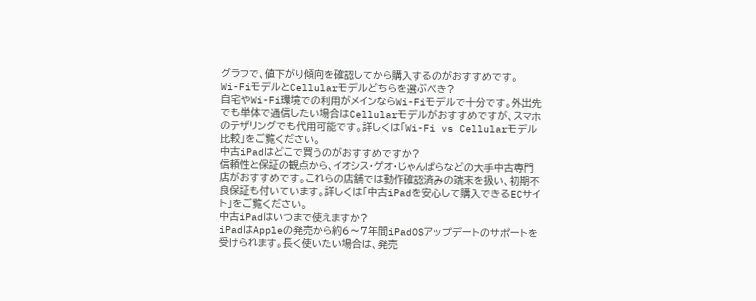グラフで、値下がり傾向を確認してから購入するのがおすすめです。
Wi-FiモデルとCellularモデルどちらを選ぶべき?
自宅やWi-Fi環境での利用がメインならWi-Fiモデルで十分です。外出先でも単体で通信したい場合はCellularモデルがおすすめですが、スマホのテザリングでも代用可能です。詳しくは「Wi-Fi vs Cellularモデル比較」をご覧ください。
中古iPadはどこで買うのがおすすめですか?
信頼性と保証の観点から、イオシス・ゲオ・じゃんぱらなどの大手中古専門店がおすすめです。これらの店舗では動作確認済みの端末を扱い、初期不良保証も付いています。詳しくは「中古iPadを安心して購入できるECサイト」をご覧ください。
中古iPadはいつまで使えますか?
iPadはAppleの発売から約6〜7年間iPadOSアップデートのサポートを受けられます。長く使いたい場合は、発売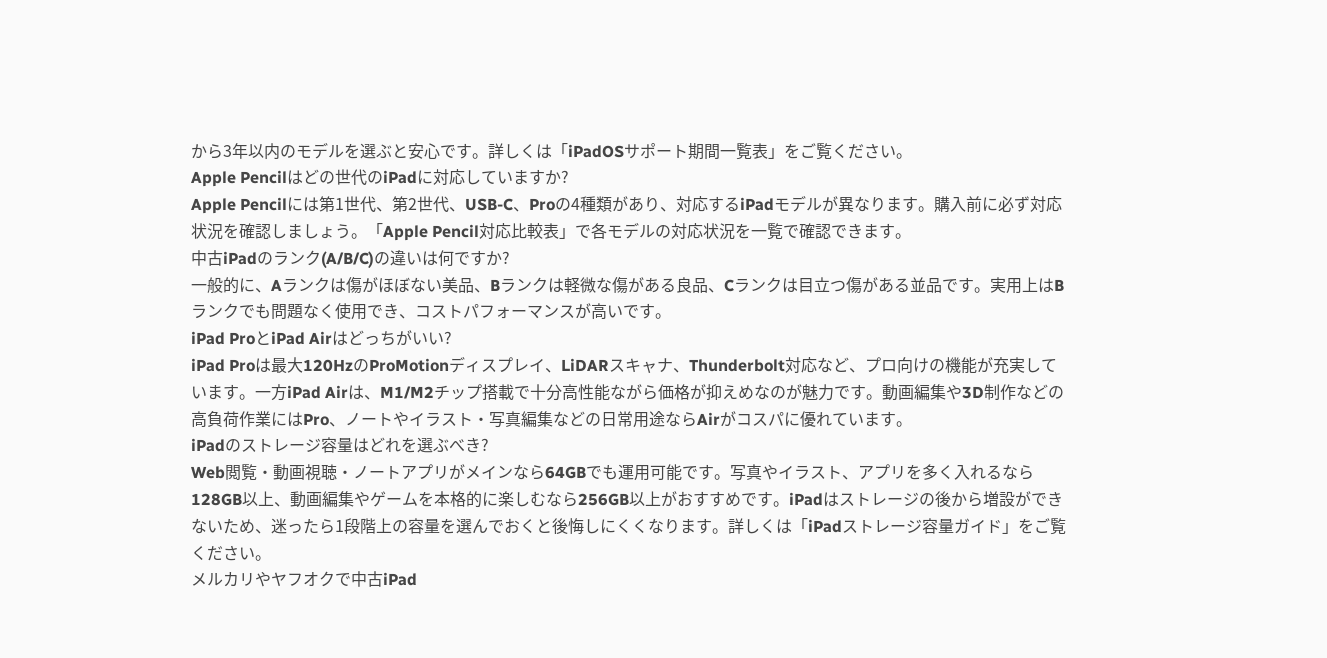から3年以内のモデルを選ぶと安心です。詳しくは「iPadOSサポート期間一覧表」をご覧ください。
Apple Pencilはどの世代のiPadに対応していますか?
Apple Pencilには第1世代、第2世代、USB-C、Proの4種類があり、対応するiPadモデルが異なります。購入前に必ず対応状況を確認しましょう。「Apple Pencil対応比較表」で各モデルの対応状況を一覧で確認できます。
中古iPadのランク(A/B/C)の違いは何ですか?
一般的に、Aランクは傷がほぼない美品、Bランクは軽微な傷がある良品、Cランクは目立つ傷がある並品です。実用上はBランクでも問題なく使用でき、コストパフォーマンスが高いです。
iPad ProとiPad Airはどっちがいい?
iPad Proは最大120HzのProMotionディスプレイ、LiDARスキャナ、Thunderbolt対応など、プロ向けの機能が充実しています。一方iPad Airは、M1/M2チップ搭載で十分高性能ながら価格が抑えめなのが魅力です。動画編集や3D制作などの高負荷作業にはPro、ノートやイラスト・写真編集などの日常用途ならAirがコスパに優れています。
iPadのストレージ容量はどれを選ぶべき?
Web閲覧・動画視聴・ノートアプリがメインなら64GBでも運用可能です。写真やイラスト、アプリを多く入れるなら128GB以上、動画編集やゲームを本格的に楽しむなら256GB以上がおすすめです。iPadはストレージの後から増設ができないため、迷ったら1段階上の容量を選んでおくと後悔しにくくなります。詳しくは「iPadストレージ容量ガイド」をご覧ください。
メルカリやヤフオクで中古iPad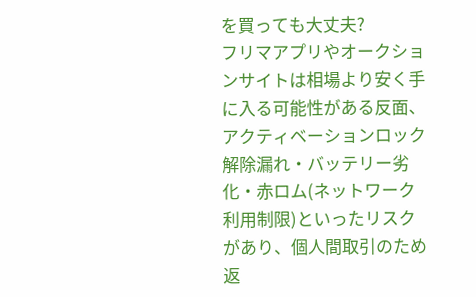を買っても大丈夫?
フリマアプリやオークションサイトは相場より安く手に入る可能性がある反面、アクティベーションロック解除漏れ・バッテリー劣化・赤ロム(ネットワーク利用制限)といったリスクがあり、個人間取引のため返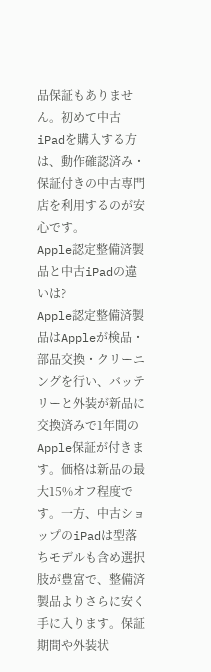品保証もありません。初めて中古iPadを購入する方は、動作確認済み・保証付きの中古専門店を利用するのが安心です。
Apple認定整備済製品と中古iPadの違いは?
Apple認定整備済製品はAppleが検品・部品交換・クリーニングを行い、バッテリーと外装が新品に交換済みで1年間のApple保証が付きます。価格は新品の最大15%オフ程度です。一方、中古ショップのiPadは型落ちモデルも含め選択肢が豊富で、整備済製品よりさらに安く手に入ります。保証期間や外装状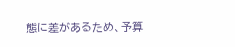態に差があるため、予算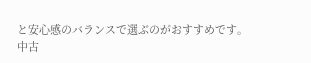と安心感のバランスで選ぶのがおすすめです。
中古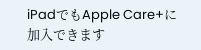iPadでもApple Care+に加入できます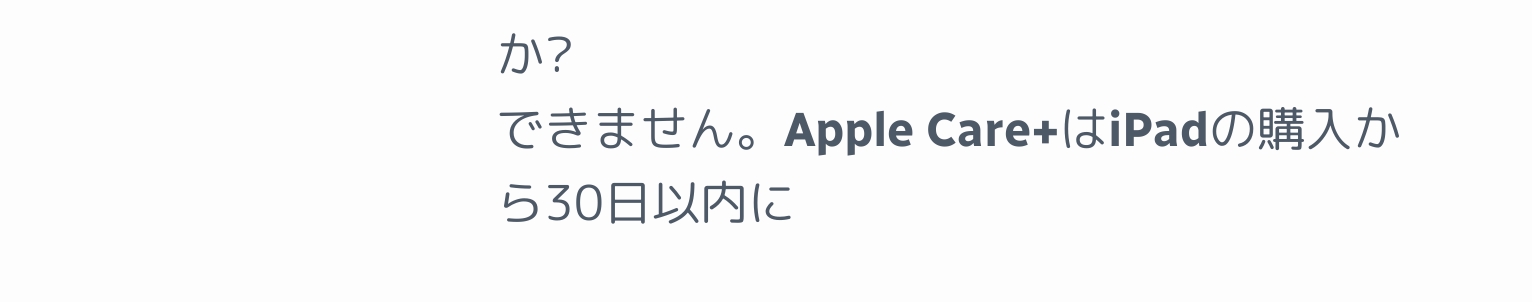か?
できません。Apple Care+はiPadの購入から30日以内に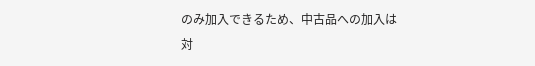のみ加入できるため、中古品への加入は対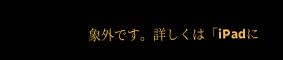象外です。詳しくは「iPadに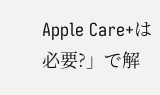Apple Care+は必要?」で解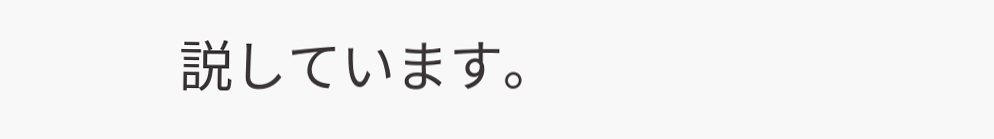説しています。